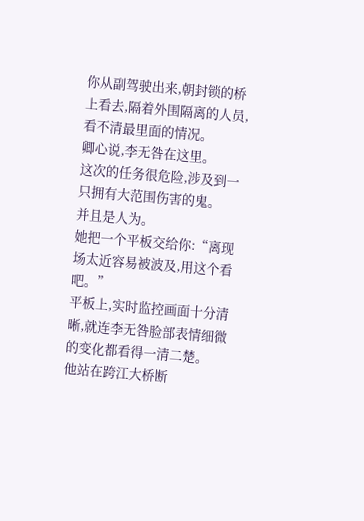你从副驾驶出来,朝封锁的桥上看去,隔着外围隔离的人员,看不清最里面的情况。
卿心说,李无咎在这里。
这次的任务很危险,涉及到一只拥有大范围伤害的鬼。
并且是人为。
她把一个平板交给你:“离现场太近容易被波及,用这个看吧。”
平板上,实时监控画面十分清晰,就连李无咎脸部表情细微的变化都看得一清二楚。
他站在跨江大桥断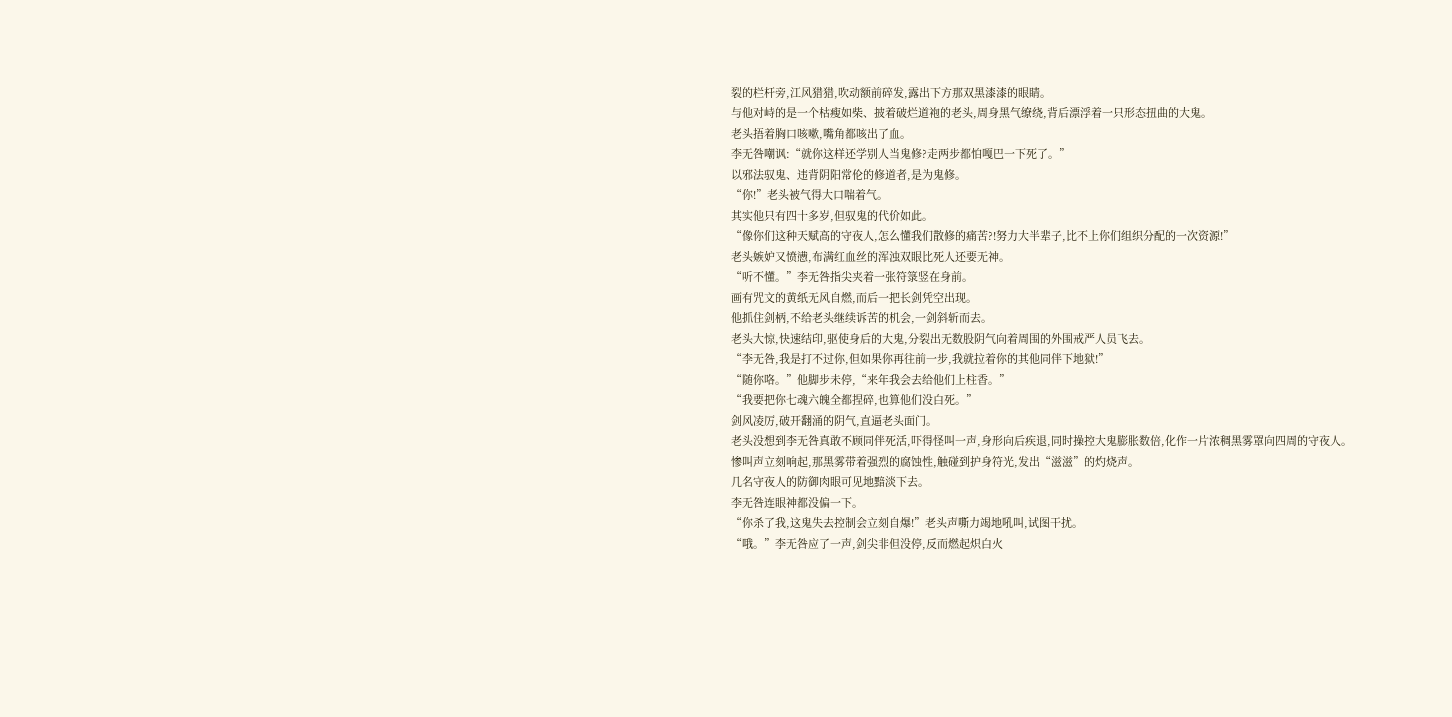裂的栏杆旁,江风猎猎,吹动额前碎发,露出下方那双黑漆漆的眼睛。
与他对峙的是一个枯瘦如柴、披着破烂道袍的老头,周身黑气缭绕,背后漂浮着一只形态扭曲的大鬼。
老头捂着胸口咳嗽,嘴角都咳出了血。
李无咎嘲讽:“就你这样还学别人当鬼修?走两步都怕嘎巴一下死了。”
以邪法驭鬼、违背阴阳常伦的修道者,是为鬼修。
“你!”老头被气得大口喘着气。
其实他只有四十多岁,但驭鬼的代价如此。
“像你们这种天赋高的守夜人,怎么懂我们散修的痛苦?!努力大半辈子,比不上你们组织分配的一次资源!”
老头嫉妒又愤懑,布满红血丝的浑浊双眼比死人还要无神。
“听不懂。”李无咎指尖夹着一张符箓竖在身前。
画有咒文的黄纸无风自燃,而后一把长剑凭空出现。
他抓住剑柄,不给老头继续诉苦的机会,一剑斜斩而去。
老头大惊,快速结印,驱使身后的大鬼,分裂出无数股阴气向着周围的外围戒严人员飞去。
“李无咎,我是打不过你,但如果你再往前一步,我就拉着你的其他同伴下地狱!”
“随你咯。”他脚步未停,“来年我会去给他们上柱香。”
“我要把你七魂六魄全都捏碎,也算他们没白死。”
剑风凌厉,破开翻涌的阴气,直逼老头面门。
老头没想到李无咎真敢不顾同伴死活,吓得怪叫一声,身形向后疾退,同时操控大鬼膨胀数倍,化作一片浓稠黑雾罩向四周的守夜人。
惨叫声立刻响起,那黑雾带着强烈的腐蚀性,触碰到护身符光,发出“滋滋”的灼烧声。
几名守夜人的防御肉眼可见地黯淡下去。
李无咎连眼神都没偏一下。
“你杀了我,这鬼失去控制会立刻自爆!”老头声嘶力竭地吼叫,试图干扰。
“哦。”李无咎应了一声,剑尖非但没停,反而燃起炽白火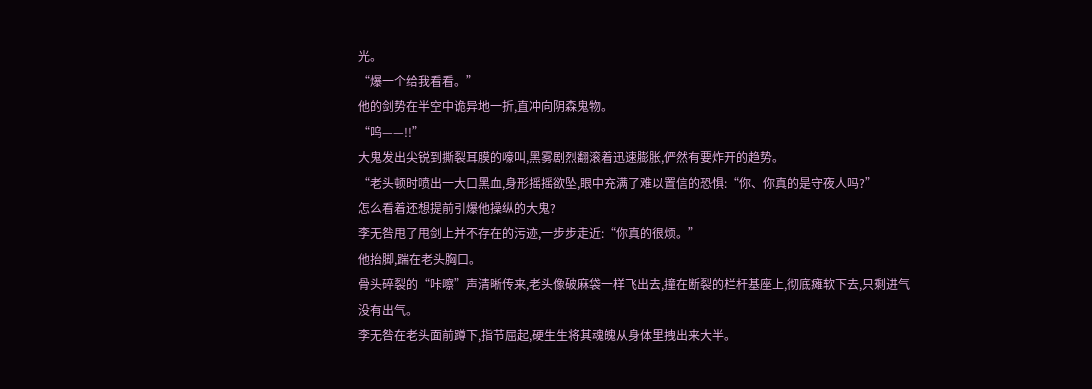光。
“爆一个给我看看。”
他的剑势在半空中诡异地一折,直冲向阴森鬼物。
“呜——!!”
大鬼发出尖锐到撕裂耳膜的嚎叫,黑雾剧烈翻滚着迅速膨胀,俨然有要炸开的趋势。
“老头顿时喷出一大口黑血,身形摇摇欲坠,眼中充满了难以置信的恐惧:“你、你真的是守夜人吗?”
怎么看着还想提前引爆他操纵的大鬼?
李无咎甩了甩剑上并不存在的污迹,一步步走近:“你真的很烦。”
他抬脚,踹在老头胸口。
骨头碎裂的“咔嚓”声清晰传来,老头像破麻袋一样飞出去,撞在断裂的栏杆基座上,彻底瘫软下去,只剩进气没有出气。
李无咎在老头面前蹲下,指节屈起,硬生生将其魂魄从身体里拽出来大半。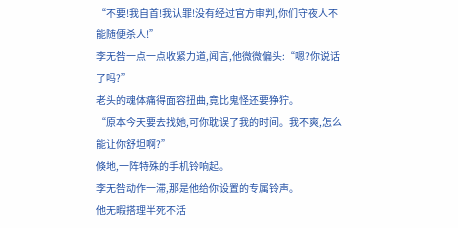“不要!我自首!我认罪!没有经过官方审判,你们守夜人不能随便杀人!”
李无咎一点一点收紧力道,闻言,他微微偏头:“嗯?你说话了吗?”
老头的魂体痛得面容扭曲,竟比鬼怪还要狰狞。
“原本今天要去找她,可你耽误了我的时间。我不爽,怎么能让你舒坦啊?”
倏地,一阵特殊的手机铃响起。
李无咎动作一滞,那是他给你设置的专属铃声。
他无暇搭理半死不活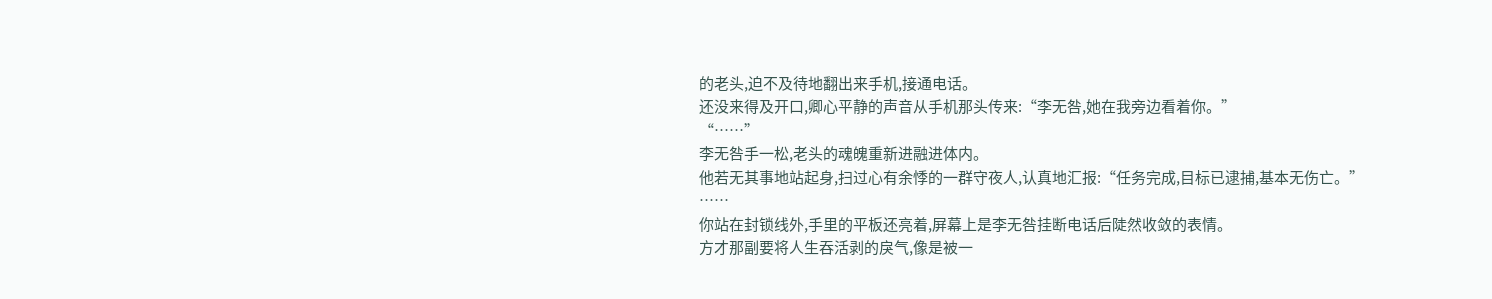的老头,迫不及待地翻出来手机,接通电话。
还没来得及开口,卿心平静的声音从手机那头传来:“李无咎,她在我旁边看着你。”
“……”
李无咎手一松,老头的魂魄重新进融进体内。
他若无其事地站起身,扫过心有余悸的一群守夜人,认真地汇报:“任务完成,目标已逮捕,基本无伤亡。”
……
你站在封锁线外,手里的平板还亮着,屏幕上是李无咎挂断电话后陡然收敛的表情。
方才那副要将人生吞活剥的戾气,像是被一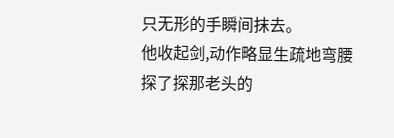只无形的手瞬间抹去。
他收起剑,动作略显生疏地弯腰探了探那老头的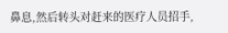鼻息,然后转头对赶来的医疗人员招手,